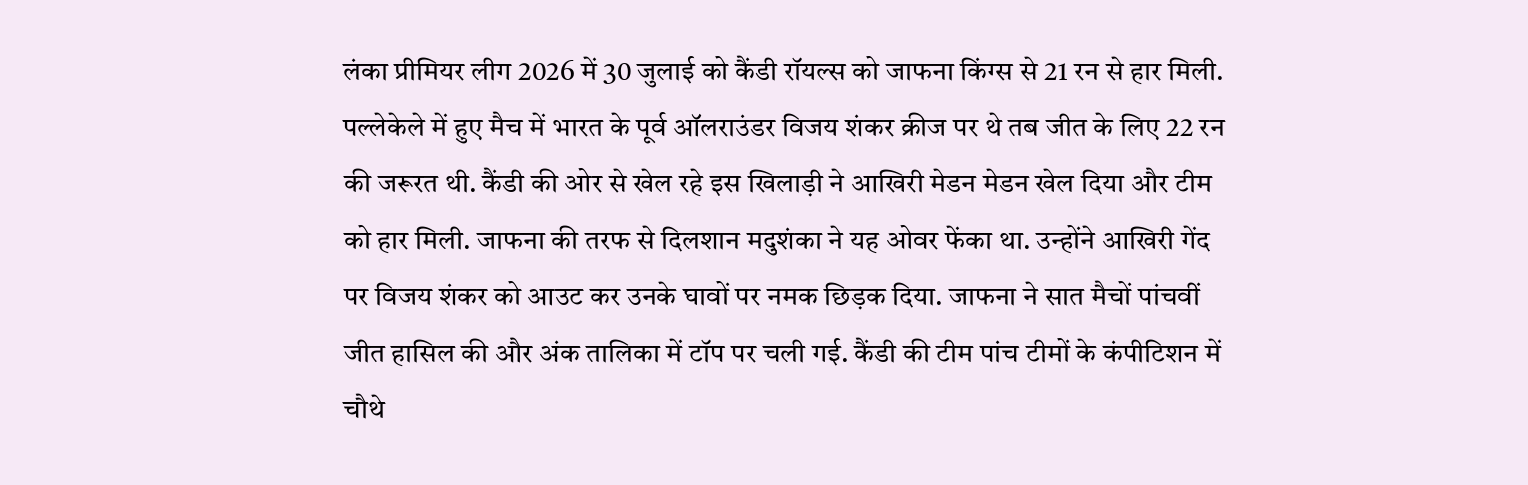लंका प्रीमियर लीग 2026 में 30 जुलाई को कैंडी रॉयल्स को जाफना किंग्स से 21 रन से हार मिली. पल्लेकेले में हुए मैच में भारत के पूर्व ऑलराउंडर विजय शंकर क्रीज पर थे तब जीत के लिए 22 रन की जरूरत थी. कैंडी की ओर से खेल रहे इस खिलाड़ी ने आखिरी मेडन मेडन खेल दिया और टीम को हार मिली. जाफना की तरफ से दिलशान मदुशंका ने यह ओवर फेंका था. उन्होंने आखिरी गेंद पर विजय शंकर को आउट कर उनके घावों पर नमक छिड़क दिया. जाफना ने सात मैचों पांचवीं जीत हासिल की और अंक तालिका में टॉप पर चली गई. कैंडी की टीम पांच टीमों के कंपीटिशन में चौथे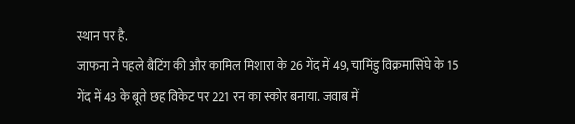स्थान पर है.
जाफना ने पहले बैटिंग की और कामिल मिशारा के 26 गेंद में 49, चामिंडु विक्रमासिंघे के 15 गेंद में 43 के बूते छह विकेट पर 221 रन का स्कोर बनाया. जवाब में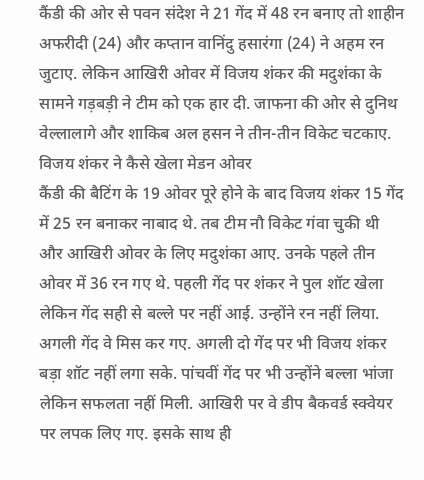कैंडी की ओर से पवन संदेश ने 21 गेंद में 48 रन बनाए तो शाहीन अफरीदी (24) और कप्तान वानिंदु हसारंगा (24) ने अहम रन जुटाए. लेकिन आखिरी ओवर में विजय शंकर की मदुशंका के सामने गड़बड़ी ने टीम को एक हार दी. जाफना की ओर से दुनिथ वेल्लालागे और शाकिब अल हसन ने तीन-तीन विकेट चटकाए.
विजय शंकर ने कैसे खेला मेडन ओवर
कैंडी की बैटिंग के 19 ओवर पूरे होने के बाद विजय शंकर 15 गेंद में 25 रन बनाकर नाबाद थे. तब टीम नौ विकेट गंवा चुकी थी और आखिरी ओवर के लिए मदुशंका आए. उनके पहले तीन ओवर में 36 रन गए थे. पहली गेंद पर शंकर ने पुल शॉट खेला लेकिन गेंद सही से बल्ले पर नहीं आई. उन्होंने रन नहीं लिया. अगली गेंद वे मिस कर गए. अगली दो गेंद पर भी विजय शंकर बड़ा शॉट नहीं लगा सके. पांचवीं गेंद पर भी उन्होंने बल्ला भांजा लेकिन सफलता नहीं मिली. आखिरी पर वे डीप बैकवर्ड स्क्वेयर पर लपक लिए गए. इसके साथ ही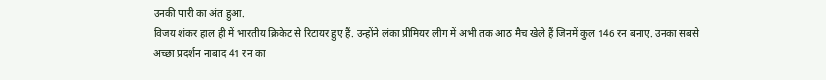उनकी पारी का अंत हुआ.
विजय शंकर हाल ही में भारतीय क्रिकेट से रिटायर हुए हैं. उन्होंने लंका प्रीमियर लीग में अभी तक आठ मैच खेले हैं जिनमें कुल 146 रन बनाए. उनका सबसे अच्छा प्रदर्शन नाबाद 41 रन का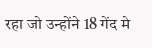रहा जो उन्होंने 18 गेंद मे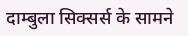दाम्बुला सिक्सर्स के सामने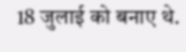18 जुलाई को बनाए थे.